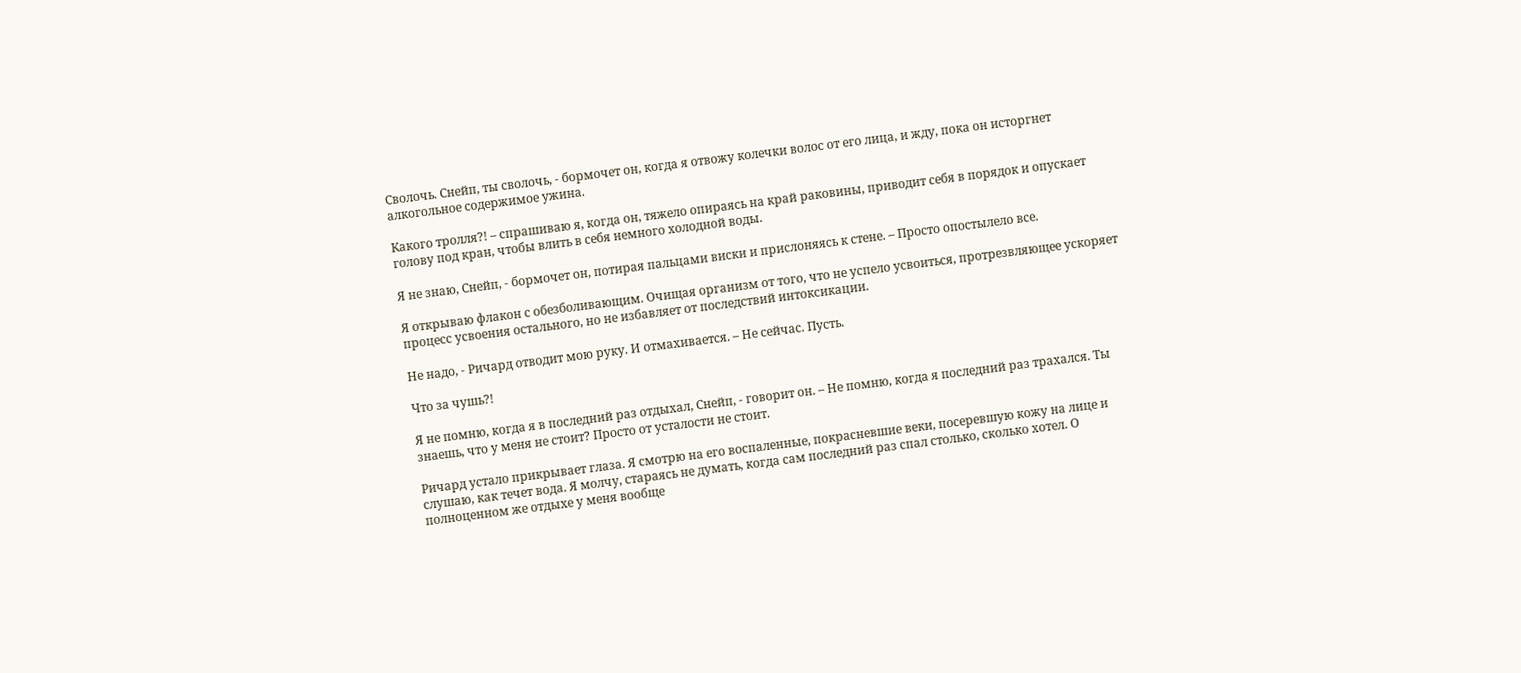Сволочь. Снейп, ты сволочь, - бормочет он, когда я отвожу колечки волос от его лица, и жду, пока он исторгнет алкогольное содержимое ужина.

Какого тролля?! – спрашиваю я, когда он, тяжело опираясь на край раковины, приводит себя в порядок и опускает голову под кран, чтобы влить в себя немного холодной воды.

Я не знаю, Снейп, - бормочет он, потирая пальцами виски и прислоняясь к стене. – Просто опостылело все.

Я открываю флакон с обезболивающим. Очищая организм от того, что не успело усвоиться, протрезвляющее ускоряет процесс усвоения остального, но не избавляет от последствий интоксикации.

Не надо, - Ричард отводит мою руку. И отмахивается. – Не сейчас. Пусть.

Что за чушь?!

Я не помню, когда я в последний раз отдыхал, Снейп, - говорит он. – Не помню, когда я последний раз трахался. Ты знаешь, что у меня не стоит? Просто от усталости не стоит.

Ричард устало прикрывает глаза. Я смотрю на его воспаленные, покрасневшие веки, посеревшую кожу на лице и слушаю, как течет вода. Я молчу, стараясь не думать, когда сам последний раз спал столько, сколько хотел. О полноценном же отдыхе у меня вообще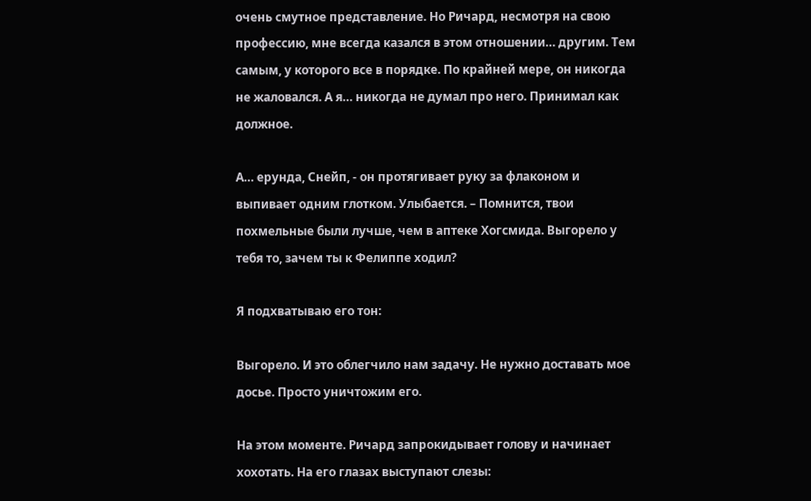очень смутное представление. Но Ричард, несмотря на свою профессию, мне всегда казался в этом отношении… другим. Тем самым, у которого все в порядке. По крайней мере, он никогда не жаловался. А я… никогда не думал про него. Принимал как должное.

А… ерунда, Снейп, - он протягивает руку за флаконом и выпивает одним глотком. Улыбается. – Помнится, твои похмельные были лучше, чем в аптеке Хогсмида. Выгорело у тебя то, зачем ты к Фелиппе ходил?

Я подхватываю его тон:

Выгорело. И это облегчило нам задачу. Не нужно доставать мое досье. Просто уничтожим его.

На этом моменте. Ричард запрокидывает голову и начинает хохотать. На его глазах выступают слезы: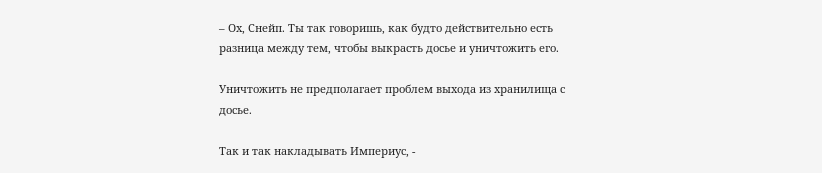– Ох, Снейп. Ты так говоришь, как будто действительно есть разница между тем, чтобы выкрасть досье и уничтожить его.

Уничтожить не предполагает проблем выхода из хранилища с досье.

Так и так накладывать Империус, -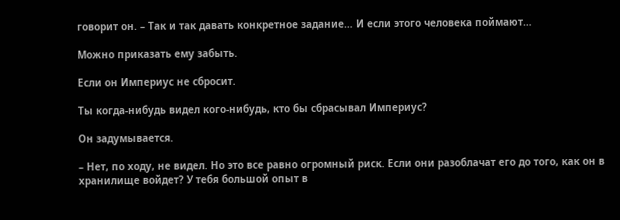говорит он. – Так и так давать конкретное задание… И если этого человека поймают…

Можно приказать ему забыть.

Если он Империус не сбросит.

Ты когда-нибудь видел кого-нибудь, кто бы сбрасывал Империус?

Он задумывается.

– Нет, по ходу, не видел. Но это все равно огромный риск. Если они разоблачат его до того, как он в хранилище войдет? У тебя большой опыт в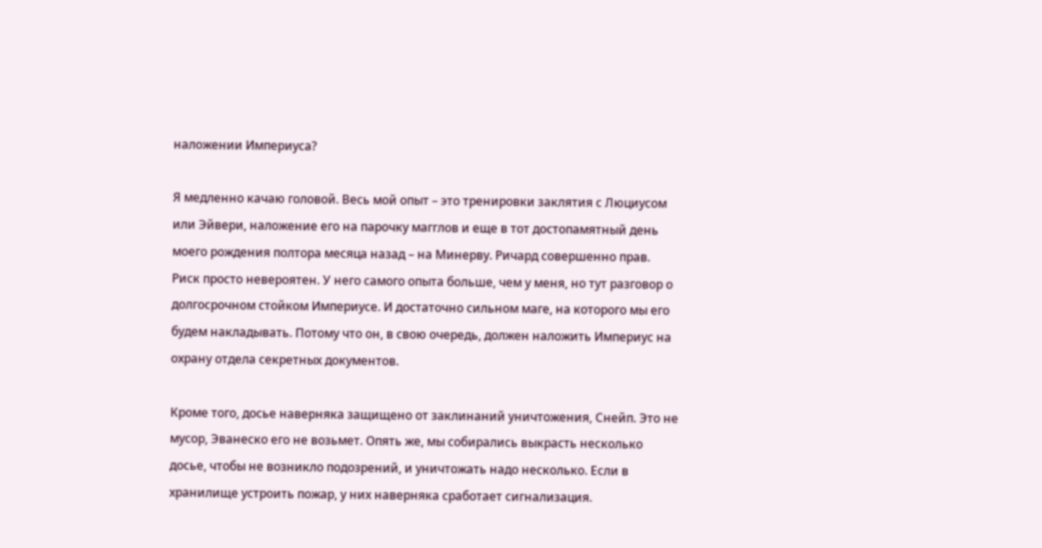наложении Империуса?

Я медленно качаю головой. Весь мой опыт – это тренировки заклятия с Люциусом или Эйвери, наложение его на парочку магглов и еще в тот достопамятный день моего рождения полтора месяца назад – на Минерву. Ричард совершенно прав. Риск просто невероятен. У него самого опыта больше, чем у меня, но тут разговор о долгосрочном стойком Империусе. И достаточно сильном маге, на которого мы его будем накладывать. Потому что он, в свою очередь, должен наложить Империус на охрану отдела секретных документов.

Кроме того, досье наверняка защищено от заклинаний уничтожения, Снейп. Это не мусор, Эванеско его не возьмет. Опять же, мы собирались выкрасть несколько досье, чтобы не возникло подозрений, и уничтожать надо несколько. Если в хранилище устроить пожар, у них наверняка сработает сигнализация.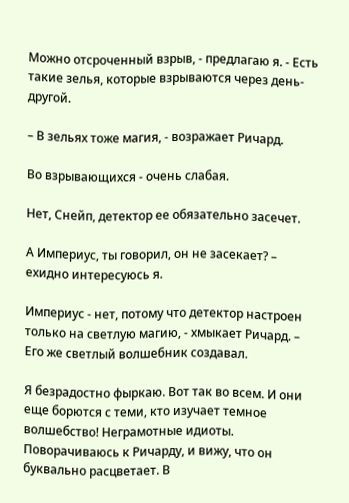Можно отсроченный взрыв, - предлагаю я. - Есть такие зелья, которые взрываются через день-другой.

– В зельях тоже магия, - возражает Ричард.

Во взрывающихся - очень слабая.

Нет, Снейп, детектор ее обязательно засечет.

А Империус, ты говорил, он не засекает? – ехидно интересуюсь я.

Империус - нет, потому что детектор настроен только на светлую магию, - хмыкает Ричард. – Его же светлый волшебник создавал.

Я безрадостно фыркаю. Вот так во всем. И они еще борются с теми, кто изучает темное волшебство! Неграмотные идиоты. Поворачиваюсь к Ричарду, и вижу, что он буквально расцветает. В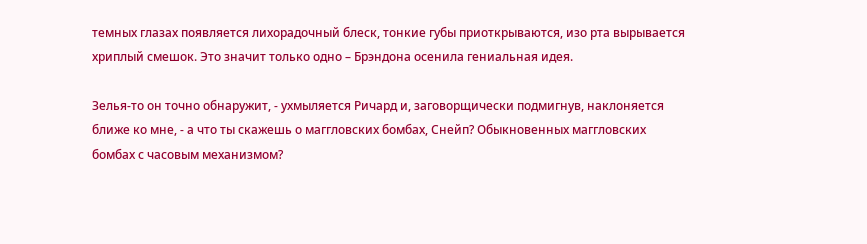темных глазах появляется лихорадочный блеск, тонкие губы приоткрываются, изо рта вырывается хриплый смешок. Это значит только одно – Брэндона осенила гениальная идея.

Зелья-то он точно обнаружит, - ухмыляется Ричард и, заговорщически подмигнув, наклоняется ближе ко мне, - а что ты скажешь о маггловских бомбах, Снейп? Обыкновенных маггловских бомбах с часовым механизмом?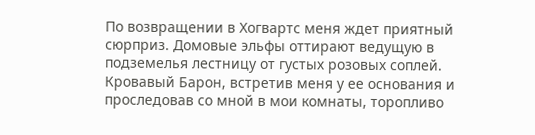По возвращении в Хогвартс меня ждет приятный сюрприз. Домовые эльфы оттирают ведущую в подземелья лестницу от густых розовых соплей. Кровавый Барон, встретив меня у ее основания и проследовав со мной в мои комнаты, торопливо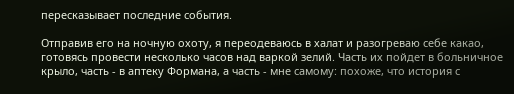пересказывает последние события.

Отправив его на ночную охоту, я переодеваюсь в халат и разогреваю себе какао, готовясь провести несколько часов над варкой зелий. Часть их пойдет в больничное крыло, часть - в аптеку Формана, а часть - мне самому: похоже, что история с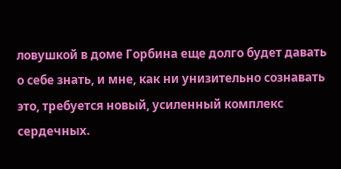ловушкой в доме Горбина еще долго будет давать о себе знать, и мне, как ни унизительно сознавать это, требуется новый, усиленный комплекс сердечных.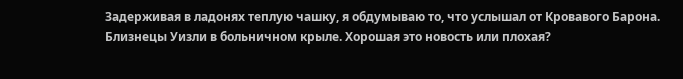Задерживая в ладонях теплую чашку, я обдумываю то, что услышал от Кровавого Барона. Близнецы Уизли в больничном крыле. Хорошая это новость или плохая?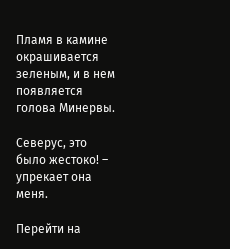Пламя в камине окрашивается зеленым, и в нем появляется голова Минервы.

Северус, это было жестоко! – упрекает она меня.

Перейти на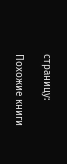страницу:

Похожие книги